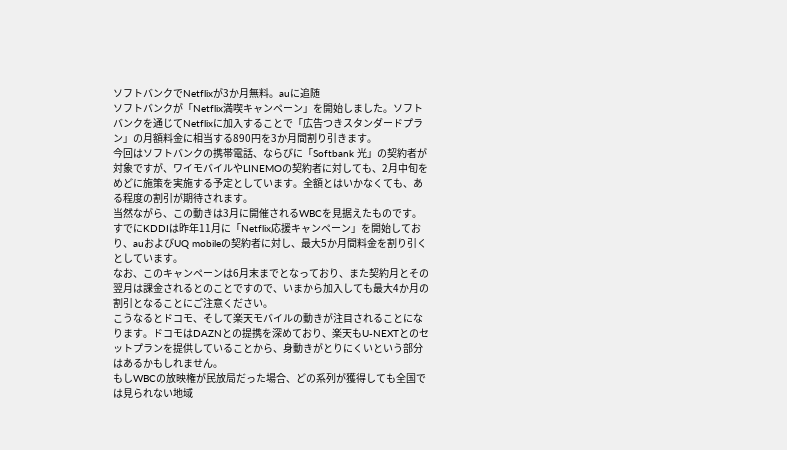ソフトバンクでNetflixが3か月無料。auに追随
ソフトバンクが「Netflix満喫キャンペーン」を開始しました。ソフトバンクを通じてNetflixに加入することで「広告つきスタンダードプラン」の月額料金に相当する890円を3か月間割り引きます。
今回はソフトバンクの携帯電話、ならびに「Softbank 光」の契約者が対象ですが、ワイモバイルやLINEMOの契約者に対しても、2月中旬をめどに施策を実施する予定としています。全額とはいかなくても、ある程度の割引が期待されます。
当然ながら、この動きは3月に開催されるWBCを見据えたものです。すでにKDDIは昨年11月に「Netflix応援キャンペーン」を開始しており、auおよびUQ mobileの契約者に対し、最大5か月間料金を割り引くとしています。
なお、このキャンペーンは6月末までとなっており、また契約月とその翌月は課金されるとのことですので、いまから加入しても最大4か月の割引となることにご注意ください。
こうなるとドコモ、そして楽天モバイルの動きが注目されることになります。ドコモはDAZNとの提携を深めており、楽天もU-NEXTとのセットプランを提供していることから、身動きがとりにくいという部分はあるかもしれません。
もしWBCの放映権が民放局だった場合、どの系列が獲得しても全国では見られない地域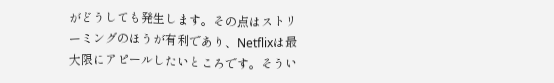がどうしても発生します。その点はストリーミングのほうが有利であり、Netflixは最大限にアピールしたいところです。そうい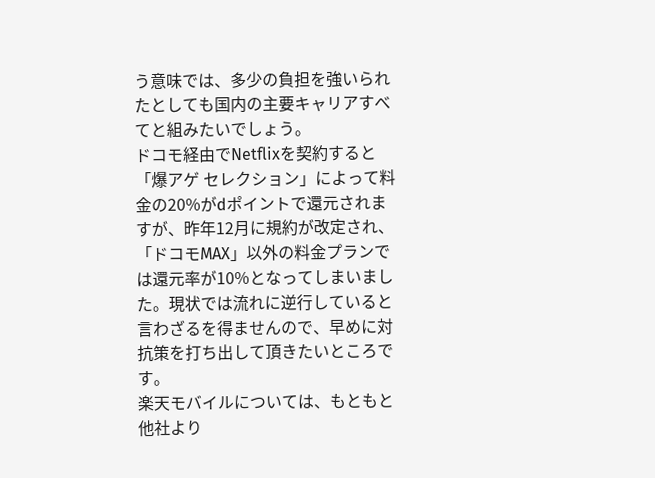う意味では、多少の負担を強いられたとしても国内の主要キャリアすべてと組みたいでしょう。
ドコモ経由でNetflixを契約すると「爆アゲ セレクション」によって料金の20%がdポイントで還元されますが、昨年12月に規約が改定され、「ドコモMAX」以外の料金プランでは還元率が10%となってしまいました。現状では流れに逆行していると言わざるを得ませんので、早めに対抗策を打ち出して頂きたいところです。
楽天モバイルについては、もともと他社より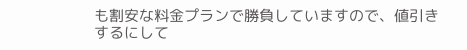も割安な料金プランで勝負していますので、値引きするにして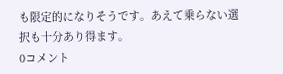も限定的になりそうです。あえて乗らない選択も十分あり得ます。
0コメント